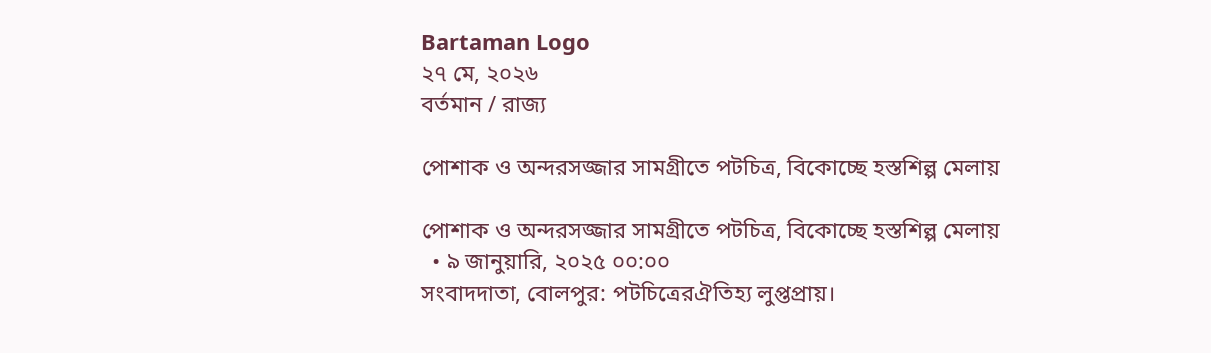Bartaman Logo
২৭ মে, ২০২৬
বর্তমান / রাজ্য

পোশাক ও অন্দরসজ্জার সামগ্রীতে পটচিত্র, বিকোচ্ছে হস্তশিল্প মেলায়

পোশাক ও অন্দরসজ্জার সামগ্রীতে পটচিত্র, বিকোচ্ছে হস্তশিল্প মেলায়
  • ৯ জানুয়ারি, ২০২৫ ০০:০০
সংবাদদাতা, বোলপুর: পটচিত্রেরঐতিহ্য লুপ্তপ্রায়।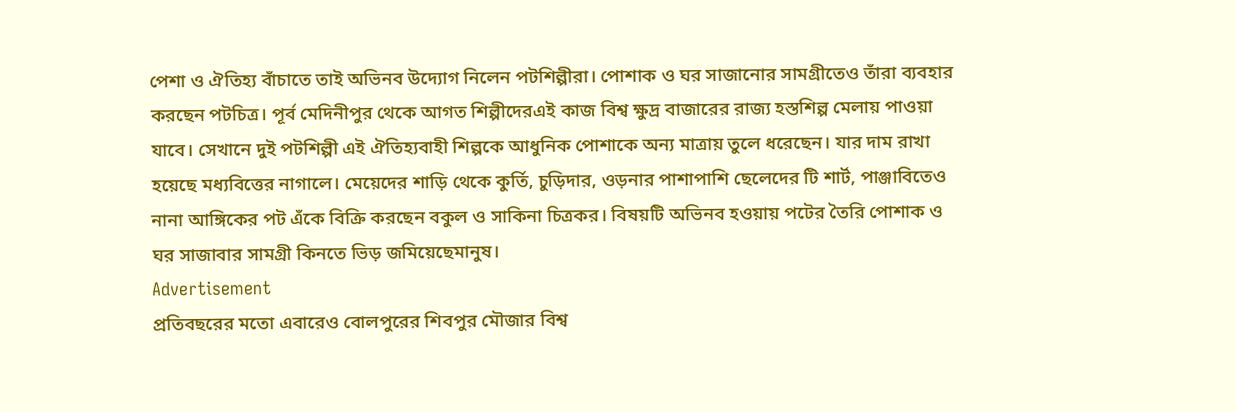পেশা ও ঐতিহ্য বাঁচাতে তাই অভিনব উদ্যোগ নিলেন পটশিল্পীরা। পোশাক ও ঘর সাজানোর সামগ্রীতেও তাঁরা ব্যবহার করছেন পটচিত্র। পূর্ব মেদিনীপুর থেকে আগত শিল্পীদেরএই কাজ বিশ্ব ক্ষুদ্র বাজারের রাজ্য হস্তশিল্প মেলায় পাওয়া যাবে। সেখানে দুই পটশিল্পী এই ঐতিহ্যবাহী শিল্পকে আধুনিক পোশাকে অন্য মাত্রায় তুলে ধরেছেন। যার দাম রাখা হয়েছে মধ্যবিত্তের নাগালে। মেয়েদের শাড়ি থেকে কুর্তি, চুড়িদার, ওড়নার পাশাপাশি ছেলেদের টি শার্ট, পাঞ্জাবিতেও নানা আঙ্গিকের পট এঁকে বিক্রি করছেন বকুল ও সাকিনা চিত্রকর। বিষয়টি অভিনব হওয়ায় পটের তৈরি পোশাক ও ঘর সাজাবার সামগ্রী কিনতে ভিড় জমিয়েছেমানুষ।
Advertisement
প্রতিবছরের মতো এবারেও বোলপুরের শিবপুর মৌজার বিশ্ব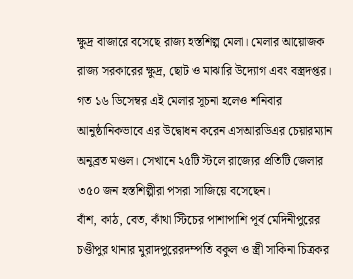ক্ষুদ্র বাজারে বসেছে রাজ্য হস্তশিল্প মেলা। মেলার আয়োজক রাজ্য সরকারের ক্ষুদ্র, ছোট ও মাঝারি উদ্যোগ এবং বস্ত্রদপ্তর। গত ১৬ ডিসেম্বর এই মেলার সূচনা হলেও শনিবার আনুষ্ঠানিকভাবে এর উদ্বোধন করেন এসআরডিএর চেয়ারম্যান অনুব্রত মণ্ডল। সেখানে ২৫টি স্টলে রাজ্যের প্রতিটি জেলার ৩৫০ জন হস্তশিল্পীরা পসরা সাজিয়ে বসেছেন।
বাঁশ, কাঠ, বেত, কাঁথা স্টিচের পাশাপাশি পূর্ব মেদিনীপুরের চণ্ডীপুর থানার মুরাদপুরেরদম্পতি বকুল ও স্ত্রী সাকিনা চিত্রকর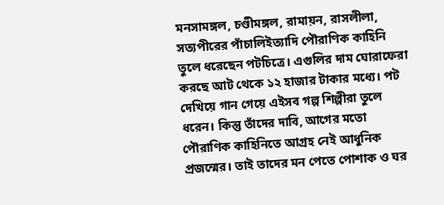মনসামঙ্গল, চণ্ডীমঙ্গল, রামায়ন, রাসলীলা, সত্যপীরের পাঁচালিইত্যাদি পৌরাণিক কাহিনি তুলে ধরেছেন পটচিত্রে।‌ এগুলির দাম ঘোরাফেরা করছে আট থেকে ১২ হাজার টাকার মধ্যে। পট দেখিয়ে গান গেয়ে এইসব গল্প শিল্পীরা তুলে ধরেন। কিন্তু তাঁদের দাবি, আগের মতো পৌরাণিক কাহিনিতে আগ্রহ নেই আধুনিক প্রজন্মের। তাই তাদের মন পেতে পোশাক ও ঘর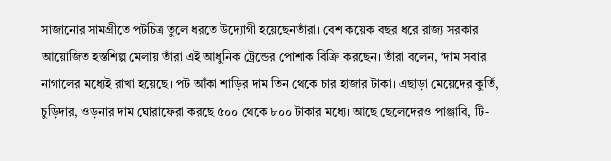সাজানোর সামগ্রীতে পটচিত্র তুলে ধরতে উদ্যোগী হয়েছেনতাঁরা। বেশ কয়েক বছর ধরে রাজ্য সরকার আয়োজিত হস্তশিল্প মেলায় তাঁরা এই আধুনিক ট্রেন্ডের পোশাক বিক্রি করছেন। তাঁরা বলেন, ‘দাম সবার নাগালের মধ্যেই রাখা হয়েছে। পট আঁকা শাড়ির দাম তিন থেকে চার হাজার টাকা। এছাড়া মেয়েদের কুর্তি, চুড়িদার, ওড়নার দাম ঘোরাফেরা করছে ৫০০ থেকে ৮০০ টাকার মধ্যে। আছে ছেলেদেরও পাঞ্জাবি, টি-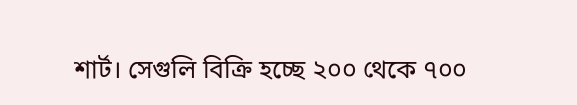শার্ট। সেগুলি বিক্রি হচ্ছে ২০০ থেকে ৭০০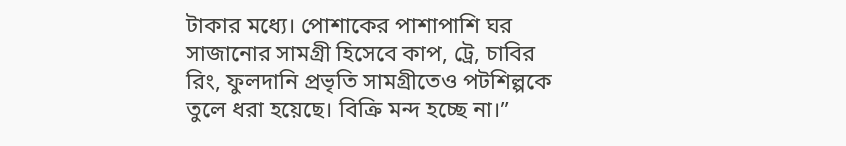টাকার মধ্যে। পোশাকের পাশাপাশি ঘর সাজানোর সামগ্রী হিসেবে কাপ, ট্রে, চাবির রিং, ফুলদানি প্রভৃতি সামগ্রীতেও পটশিল্পকে তুলে ধরা হয়েছে। বিক্রি মন্দ হচ্ছে না।”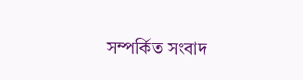সম্পর্কিত সংবাদ